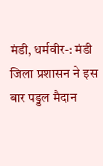मंडी, धर्मवीर-: मंडी जिला प्रशासन ने इस बार पड्डल मैदान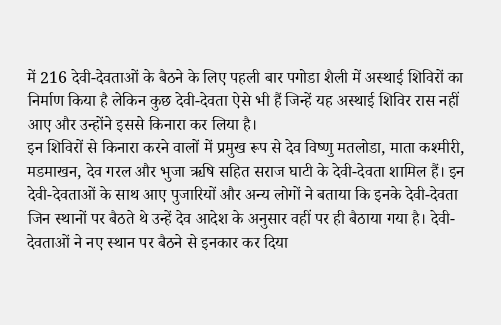में 216 देवी-देवताओं के बैठने के लिए पहली बार पगोडा शैली में अस्थाई शिविरों का निर्माण किया है लेकिन कुछ देवी-देवता ऐसे भी हैं जिन्हें यह अस्थाई शिविर रास नहीं आए और उन्होंने इससे किनारा कर लिया है।
इन शिविरों से किनारा करने वालों में प्रमुख रूप से देव विष्णु मतलोडा, माता कश्मीरी, मडमाखन, देव गरल और भुजा ऋषि सहित सराज घाटी के देवी-देवता शामिल हैं। इन देवी-देवताओं के साथ आए पुजारियों और अन्य लोगों ने बताया कि इनके देवी-देवता जिन स्थानों पर बैठते थे उन्हें देव आदेश के अनुसार वहीं पर ही बैठाया गया है। देवी-देवताओं ने नए स्थान पर बैठने से इनकार कर दिया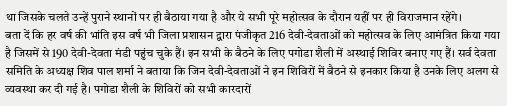था जिसके चलते उन्हें पुराने स्थानों पर ही बैठाया गया है और ये सभी पूरे महोत्सव के दौरान यहीं पर ही विराजमान रहेंगे।
बता दें कि हर वर्ष की भांति इस वर्ष भी जिला प्रशासन द्वारा पंजीकृत 216 देवी-देवताओं को महोत्सव के लिए आमंत्रित किया गया है जिसमें से 190 देवी-देवता मंडी पहुंच चुके हैं। इन सभी के बैठने के लिए पगोडा शैली में अस्थाई शिविर बनाए गए हैं। सर्व देवता समिति के अध्यक्ष शिव पाल शर्मा ने बताया कि जिन देवी-देवताओं ने इन शिविरों में बैठने से इनकार किया है उनके लिए अलग से व्यवस्था कर दी गई है। पगोडा शैली के शिविरों को सभी कारदारों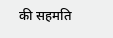की सहमति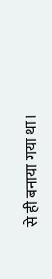से ही बनाया गया था।